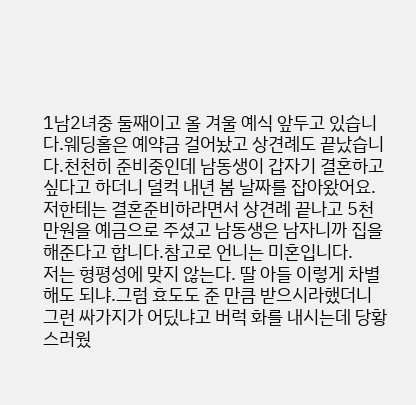1남2녀중 둘째이고 올 겨울 예식 앞두고 있습니다.웨딩홀은 예약금 걸어놨고 상견례도 끝났습니다.천천히 준비중인데 남동생이 갑자기 결혼하고 싶다고 하더니 덜컥 내년 봄 날짜를 잡아왔어요.저한테는 결혼준비하라면서 상견례 끝나고 5천만원을 예금으로 주셨고 남동생은 남자니까 집을 해준다고 합니다.참고로 언니는 미혼입니다.
저는 형평성에 맞지 않는다. 딸 아들 이렇게 차별해도 되냐.그럼 효도도 준 만큼 받으시라했더니 그런 싸가지가 어딨냐고 버럭 화를 내시는데 당황스러웠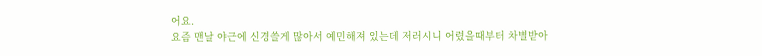어요.
요즘 맨날 야근에 신경쓸게 많아서 예민해져 있는데 저러시니 어렸을때부터 차별받아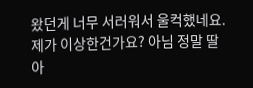왔던게 너무 서러워서 울컥했네요.제가 이상한건가요? 아님 정말 딸 아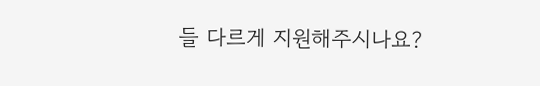들 다르게 지원해주시나요?